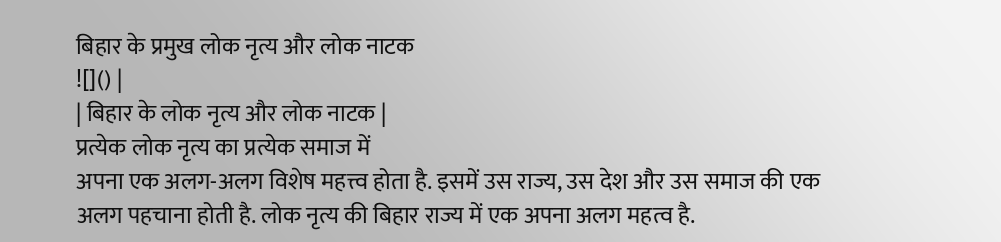बिहार के प्रमुख लोक नृत्य और लोक नाटक
![]() |
| बिहार के लोक नृत्य और लोक नाटक |
प्रत्येक लोक नृत्य का प्रत्येक समाज में
अपना एक अलग-अलग विशेष महत्त्व होता है. इसमें उस राज्य, उस देश और उस समाज की एक
अलग पहचाना होती है. लोक नृत्य की बिहार राज्य में एक अपना अलग महत्व है.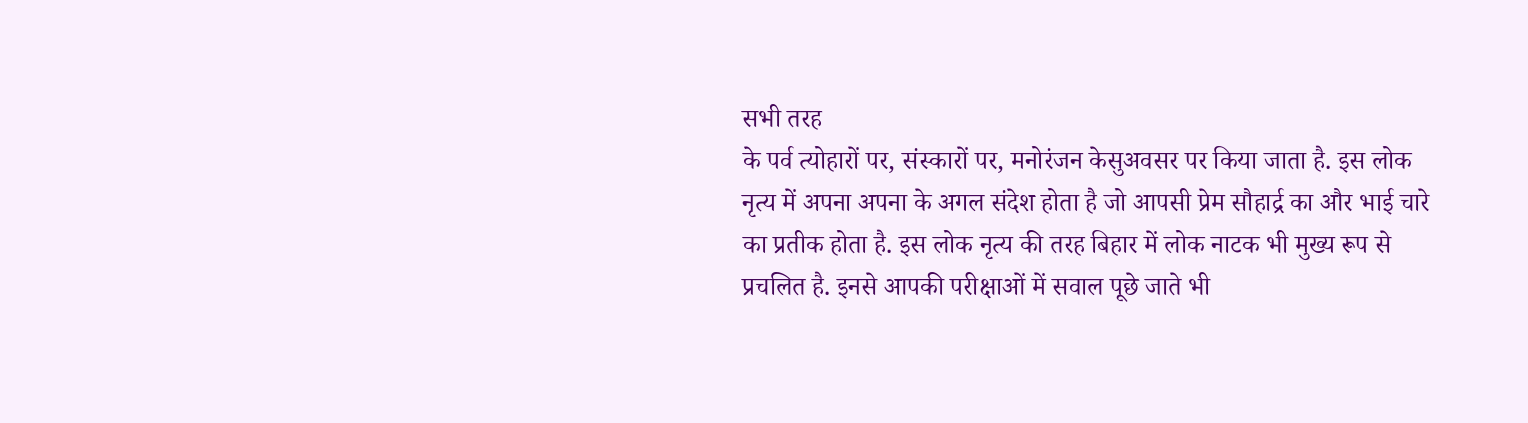सभी तरह
के पर्व त्योहारों पर, संस्कारों पर, मनोरंजन केसुअवसर पर किया जाता है. इस लोक
नृत्य में अपना अपना के अगल संदेश होता है जो आपसी प्रेम सौहार्द्र का और भाई चारे
का प्रतीक होता है. इस लोक नृत्य की तरह बिहार में लोक नाटक भी मुख्य रूप से
प्रचलित है. इनसे आपकी परीक्षाओं में सवाल पूछे जाते भी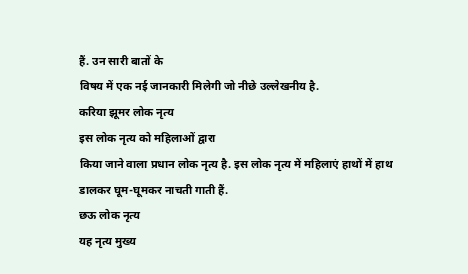हैं. उन सारी बातों के
विषय में एक नई जानकारी मिलेगी जो नीछे उल्लेखनीय है.
करिया झूमर लोक नृत्य
इस लोक नृत्य को महिलाओं द्वारा
किया जाने वाला प्रधान लोक नृत्य है. इस लोक नृत्य में महिलाएं हाथों में हाथ
डालकर घूम-घूमकर नाचती गाती हैं.
छऊ लोक नृत्य
यह नृत्य मुख्य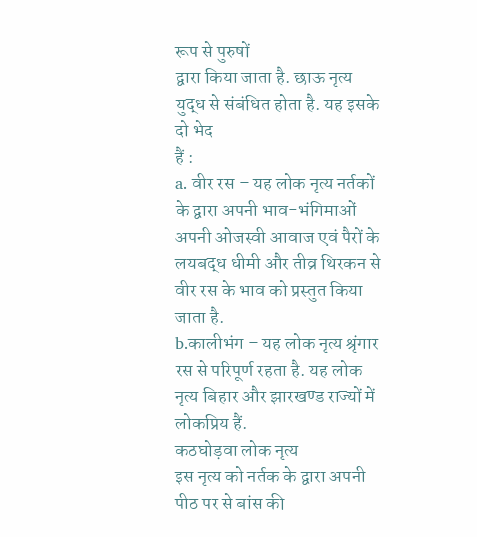रूप से पुरुषों
द्वारा किया जाता है. छाऊ नृत्य युद्ध से संबंधित होता है. यह इसके दो भेद
हैं :
a. वीर रस – यह लोक नृत्य नर्तकों के द्वारा अपनी भाव-भंगिमाओं अपनी ओजस्वी आवाज एवं पैरों के लयबद्ध धीमी और तीव्र थिरकन से वीर रस के भाव को प्रस्तुत किया जाता है.
b.कालीभंग – यह लोक नृत्य श्रृंगार रस से परिपूर्ण रहता है. यह लोक नृत्य बिहार और झारखण्ड राज्यों में लोकप्रिय हैं.
कठघोड़वा लोक नृत्य
इस नृत्य को नर्तक के द्वारा अपनी
पीठ पर से बांस की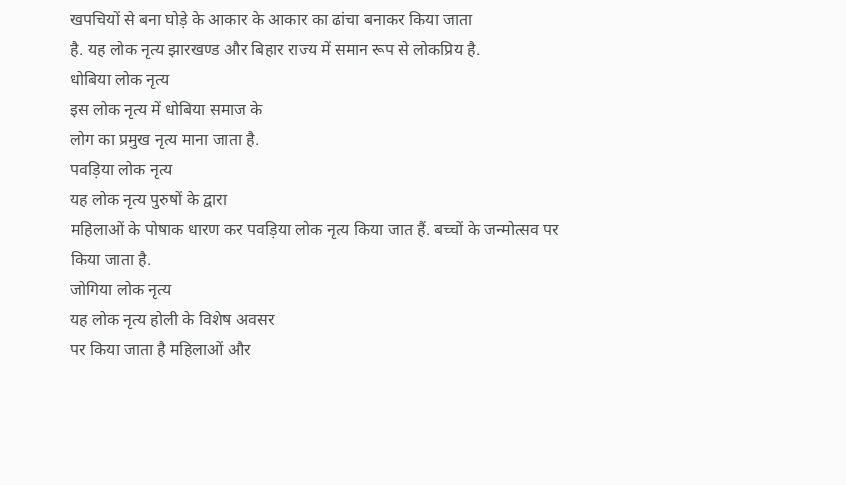खपचियों से बना घोड़े के आकार के आकार का ढांचा बनाकर किया जाता
है. यह लोक नृत्य झारखण्ड और बिहार राज्य में समान रूप से लोकप्रिय है.
धोबिया लोक नृत्य
इस लोक नृत्य में धोबिया समाज के
लोग का प्रमुख नृत्य माना जाता है.
पवड़िया लोक नृत्य
यह लोक नृत्य पुरुषों के द्वारा
महिलाओं के पोषाक धारण कर पवड़िया लोक नृत्य किया जात हैं. बच्चों के जन्मोत्सव पर
किया जाता है.
जोगिया लोक नृत्य
यह लोक नृत्य होली के विशेष अवसर
पर किया जाता है महिलाओं और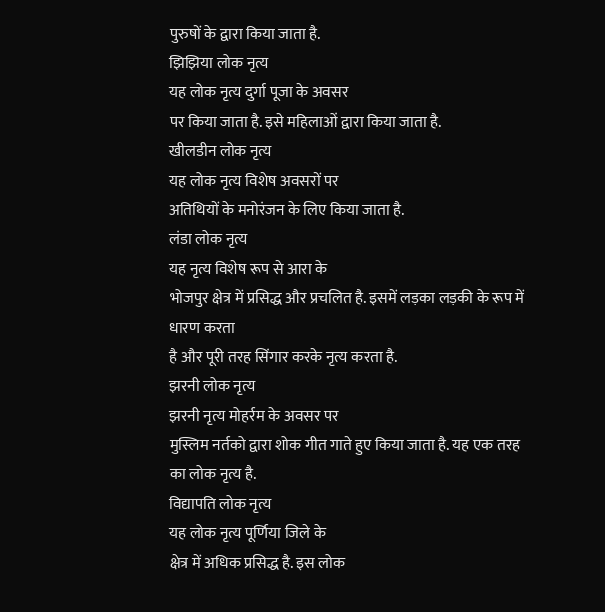पुरुषों के द्वारा किया जाता है.
झिझिया लोक नृत्य
यह लोक नृत्य दुर्गा पूजा के अवसर
पर किया जाता है. इसे महिलाओं द्वारा किया जाता है.
खीलडीन लोक नृत्य
यह लोक नृत्य विशेष अवसरों पर
अतिथियों के मनोरंजन के लिए किया जाता है.
लंडा लोक नृत्य
यह नृत्य विशेष रूप से आरा के
भोजपुर क्षेत्र में प्रसिद्ध और प्रचलित है. इसमें लड़का लड़की के रूप में धारण करता
है और पूरी तरह सिंगार करके नृत्य करता है.
झरनी लोक नृत्य
झरनी नृत्य मोहर्रम के अवसर पर
मुस्लिम नर्तको द्वारा शोक गीत गाते हुए किया जाता है. यह एक तरह का लोक नृत्य है.
विद्यापति लोक नृत्य
यह लोक नृत्य पूर्णिया जिले के
क्षेत्र में अधिक प्रसिद्ध है. इस लोक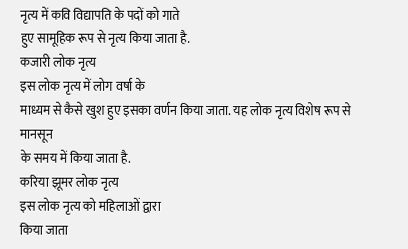नृत्य में कवि विद्यापति के पदों को गाते
हुए सामूहिक रूप से नृत्य किया जाता है.
कजारी लोक नृत्य
इस लोक नृत्य में लोग वर्षा के
माध्यम से कैसे खुश हुए इसका वर्णन किया जाता. यह लोक नृत्य विशेष रूप से मानसून
के समय में किया जाता है.
करिया झूमर लोक नृत्य
इस लोक नृत्य को महिलाओं द्वारा
किया जाता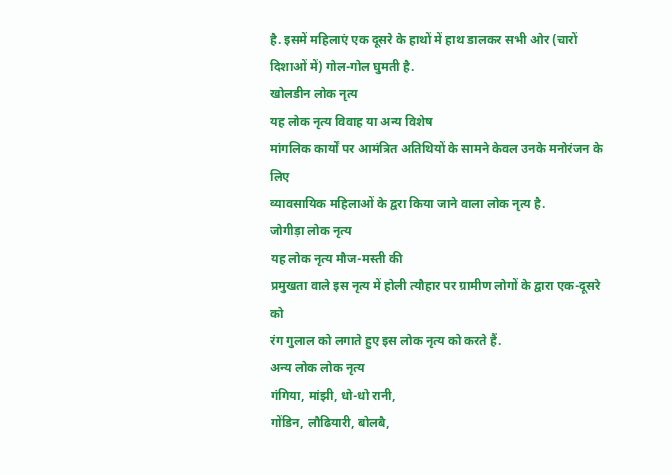है. इसमें महिलाएं एक दूसरे के हाथों में हाथ डालकर सभी ओर (चारों
दिशाओं में) गोल-गोल घुमती है.
खोलडीन लोक नृत्य
यह लोक नृत्य विवाह या अन्य विशेष
मांगलिक कार्यों पर आमंत्रित अतिथियों के सामने केवल उनके मनोरंजन के लिए
व्यावसायिक महिलाओं के द्वरा किया जाने वाला लोक नृत्य है.
जोगीड़ा लोक नृत्य
यह लोक नृत्य मौज-मस्ती की
प्रमुखता वाले इस नृत्य में होली त्यौहार पर ग्रामीण लोगों के द्वारा एक-दूसरे को
रंग गुलाल को लगाते हुए इस लोक नृत्य को करते हैं.
अन्य लोक लोक नृत्य
गंगिया, मांझी, धो-धो रानी,
गोंडिन, लौढियारी, बोलबै,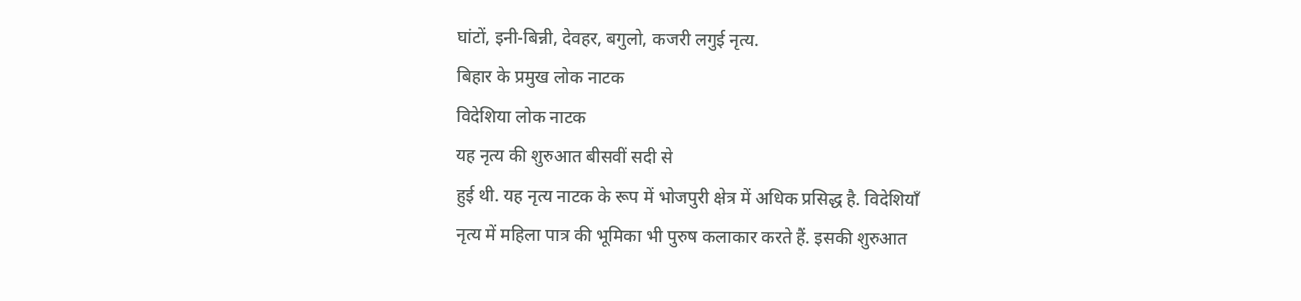घांटों, इनी-बिन्नी, देवहर, बगुलो, कजरी लगुई नृत्य.
बिहार के प्रमुख लोक नाटक
विदेशिया लोक नाटक
यह नृत्य की शुरुआत बीसवीं सदी से
हुई थी. यह नृत्य नाटक के रूप में भोजपुरी क्षेत्र में अधिक प्रसिद्ध है. विदेशियाँ
नृत्य में महिला पात्र की भूमिका भी पुरुष कलाकार करते हैं. इसकी शुरुआत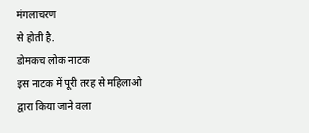मंगलाचरण
से होती है.
डोमकच लोक नाटक
इस नाटक में पूरी तरह से महिलाओ
द्वारा किया जाने वला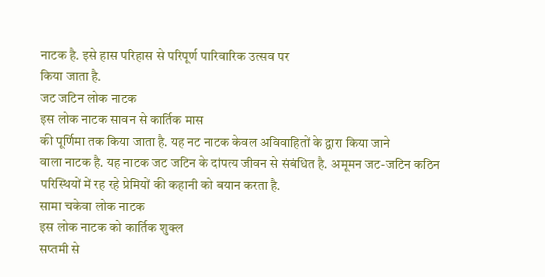नाटक है. इसे हास परिहास से परिपूर्ण पारिवारिक उत्सव पर
किया जाता है.
जट जटिन लोक नाटक
इस लोक नाटक सावन से कार्तिक मास
की पूर्णिमा तक किया जाता है. यह नट नाटक केवल अविवाहितों के द्वारा किया जाने
वाला नाटक है. यह नाटक जट जटिन के दांपत्य जीवन से संबंधित है. अमूमन जट-जटिन कठिन
परिस्थियों में रह रहे प्रेमियों की कहानी को बयान करता है.
सामा चकेवा लोक नाटक
इस लोक नाटक को कार्तिक शुक्ल
सप्तमी से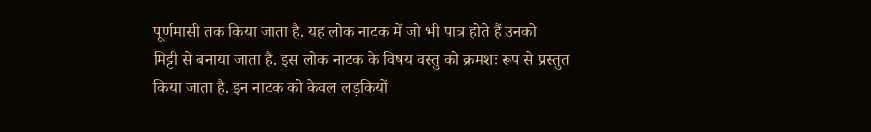पूर्णमासी तक किया जाता है. यह लोक नाटक में जो भी पात्र होते हैं उनको
मिट्टी से बनाया जाता है. इस लोक नाटक के विषय वस्तु को क्रमशः रूप से प्रस्तुत
किया जाता है. इन नाटक को केवल लड़कियों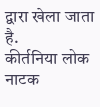द्वारा खेला जाता है.
कीर्तनिया लोक नाटक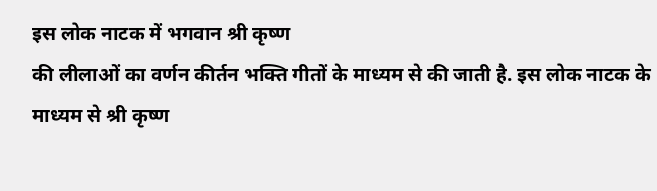इस लोक नाटक में भगवान श्री कृष्ण
की लीलाओं का वर्णन कीर्तन भक्ति गीतों के माध्यम से की जाती है. इस लोक नाटक के
माध्यम से श्री कृष्ण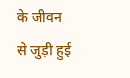के जीवन से जुड़ी हुई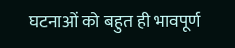घटनाओं को बहुत ही भावपूर्ण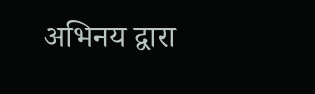अभिनय द्वारा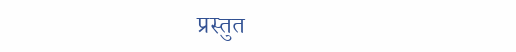प्रस्तुत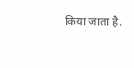किया जाता है.